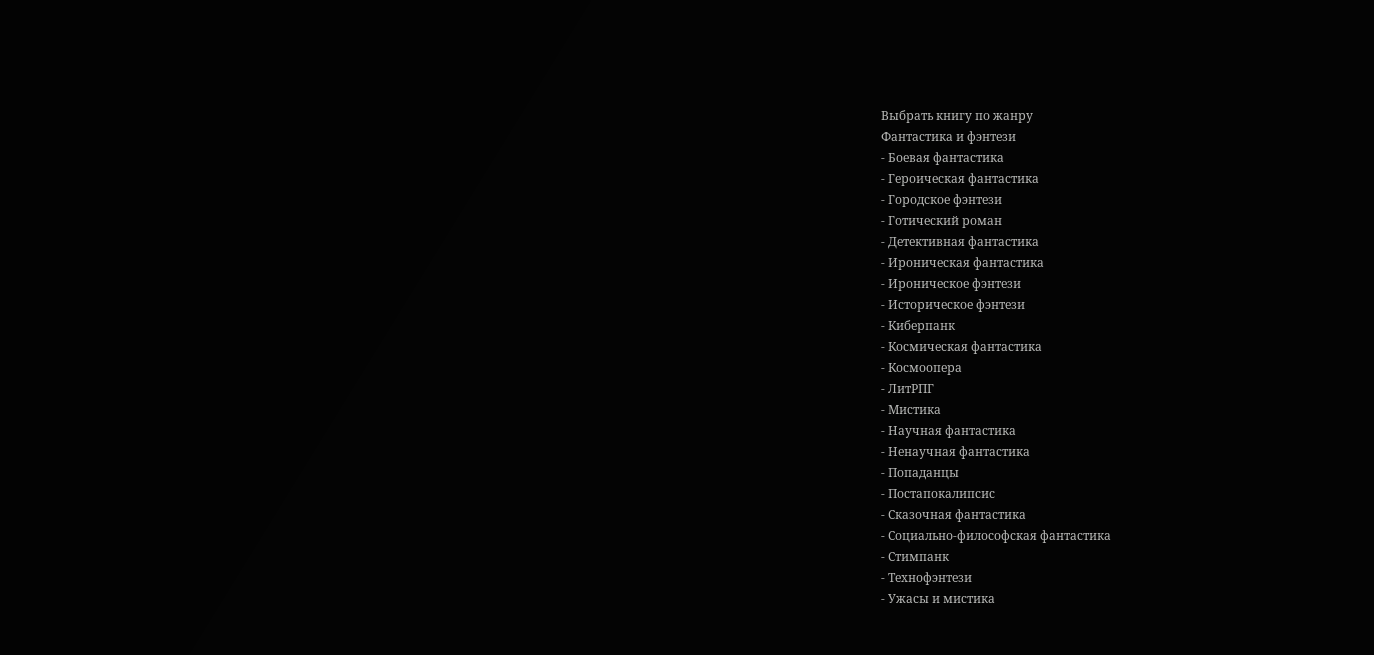Выбрать книгу по жанру
Фантастика и фэнтези
- Боевая фантастика
- Героическая фантастика
- Городское фэнтези
- Готический роман
- Детективная фантастика
- Ироническая фантастика
- Ироническое фэнтези
- Историческое фэнтези
- Киберпанк
- Космическая фантастика
- Космоопера
- ЛитРПГ
- Мистика
- Научная фантастика
- Ненаучная фантастика
- Попаданцы
- Постапокалипсис
- Сказочная фантастика
- Социально-философская фантастика
- Стимпанк
- Технофэнтези
- Ужасы и мистика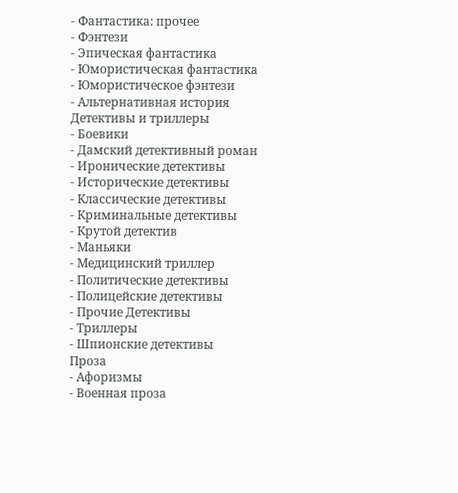- Фантастика: прочее
- Фэнтези
- Эпическая фантастика
- Юмористическая фантастика
- Юмористическое фэнтези
- Альтернативная история
Детективы и триллеры
- Боевики
- Дамский детективный роман
- Иронические детективы
- Исторические детективы
- Классические детективы
- Криминальные детективы
- Крутой детектив
- Маньяки
- Медицинский триллер
- Политические детективы
- Полицейские детективы
- Прочие Детективы
- Триллеры
- Шпионские детективы
Проза
- Афоризмы
- Военная проза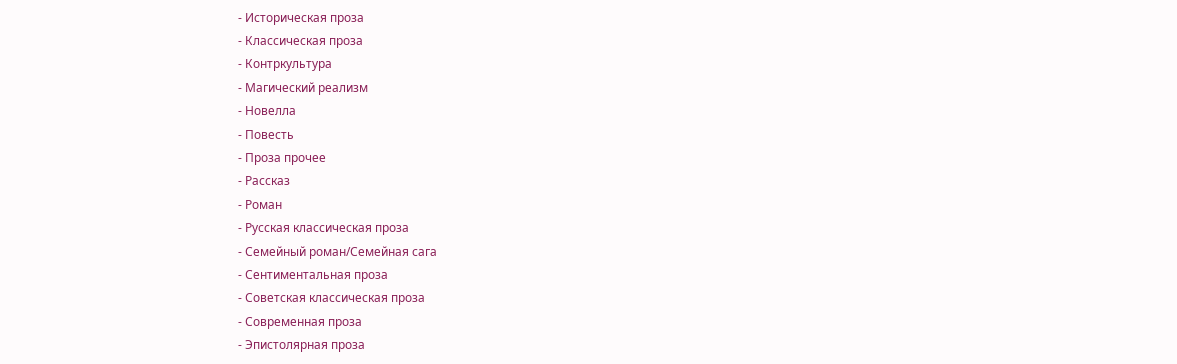- Историческая проза
- Классическая проза
- Контркультура
- Магический реализм
- Новелла
- Повесть
- Проза прочее
- Рассказ
- Роман
- Русская классическая проза
- Семейный роман/Семейная сага
- Сентиментальная проза
- Советская классическая проза
- Современная проза
- Эпистолярная проза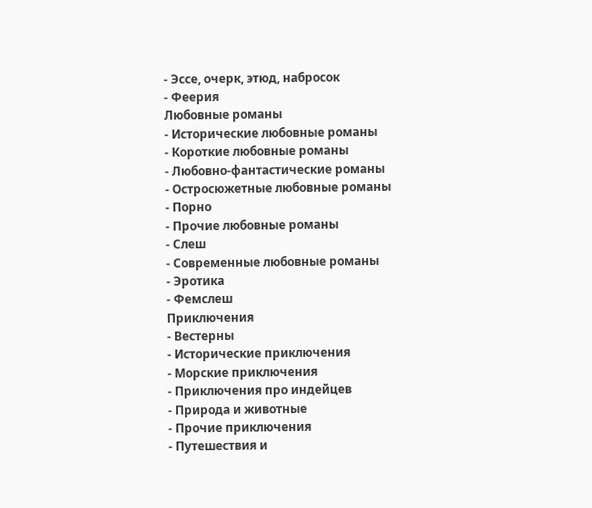- Эссе, очерк, этюд, набросок
- Феерия
Любовные романы
- Исторические любовные романы
- Короткие любовные романы
- Любовно-фантастические романы
- Остросюжетные любовные романы
- Порно
- Прочие любовные романы
- Слеш
- Современные любовные романы
- Эротика
- Фемслеш
Приключения
- Вестерны
- Исторические приключения
- Морские приключения
- Приключения про индейцев
- Природа и животные
- Прочие приключения
- Путешествия и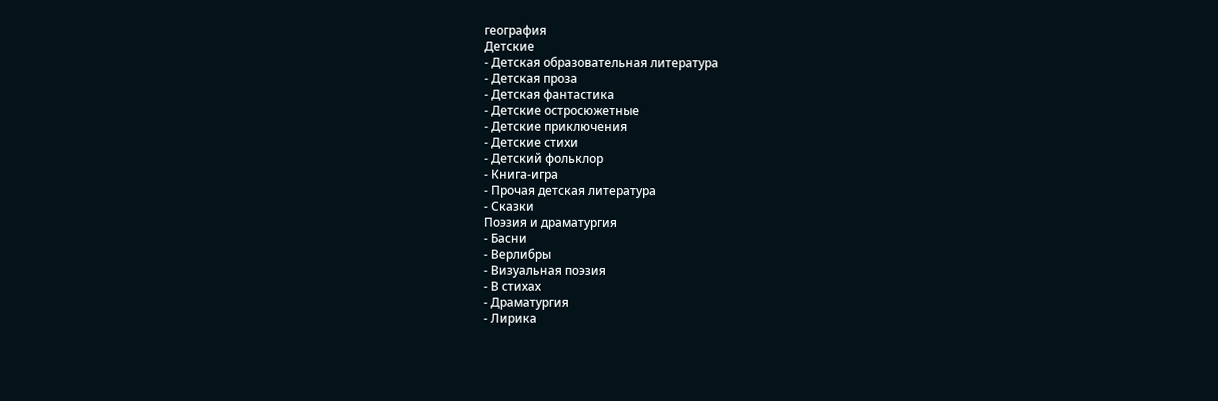география
Детские
- Детская образовательная литература
- Детская проза
- Детская фантастика
- Детские остросюжетные
- Детские приключения
- Детские стихи
- Детский фольклор
- Книга-игра
- Прочая детская литература
- Сказки
Поэзия и драматургия
- Басни
- Верлибры
- Визуальная поэзия
- В стихах
- Драматургия
- Лирика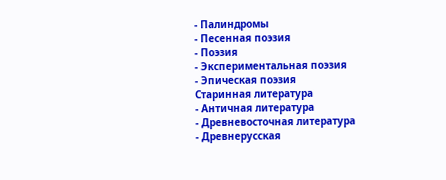- Палиндромы
- Песенная поэзия
- Поэзия
- Экспериментальная поэзия
- Эпическая поэзия
Старинная литература
- Античная литература
- Древневосточная литература
- Древнерусская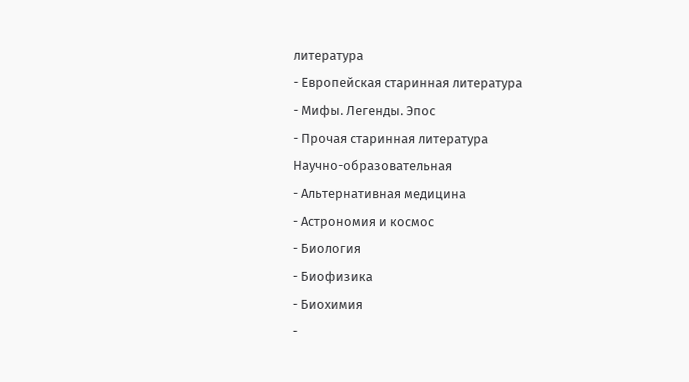литература
- Европейская старинная литература
- Мифы. Легенды. Эпос
- Прочая старинная литература
Научно-образовательная
- Альтернативная медицина
- Астрономия и космос
- Биология
- Биофизика
- Биохимия
-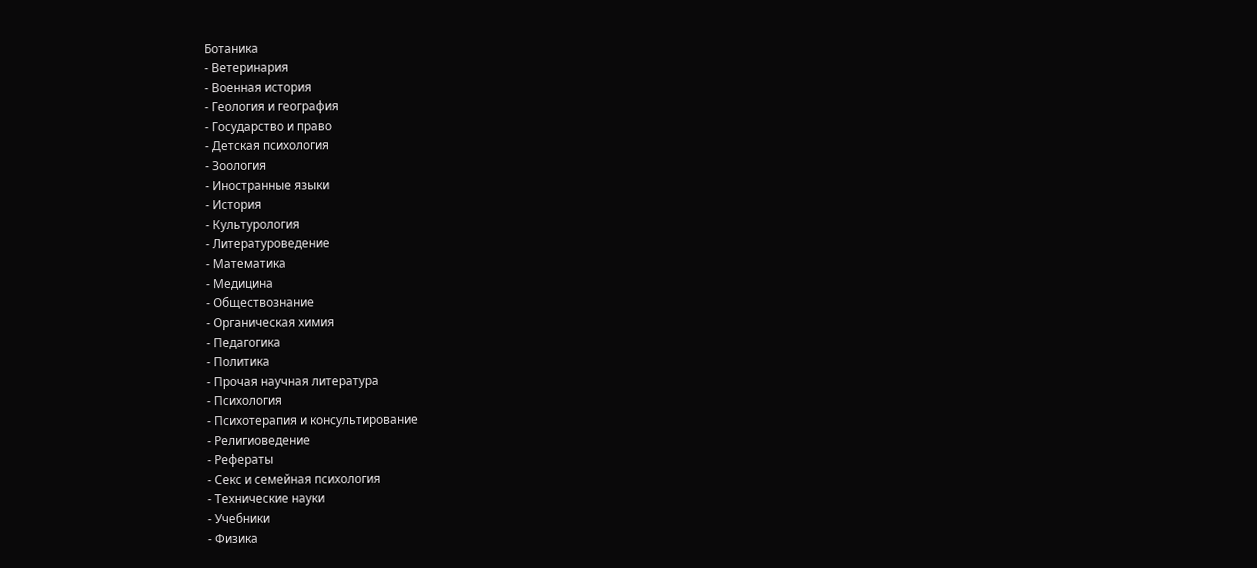Ботаника
- Ветеринария
- Военная история
- Геология и география
- Государство и право
- Детская психология
- Зоология
- Иностранные языки
- История
- Культурология
- Литературоведение
- Математика
- Медицина
- Обществознание
- Органическая химия
- Педагогика
- Политика
- Прочая научная литература
- Психология
- Психотерапия и консультирование
- Религиоведение
- Рефераты
- Секс и семейная психология
- Технические науки
- Учебники
- Физика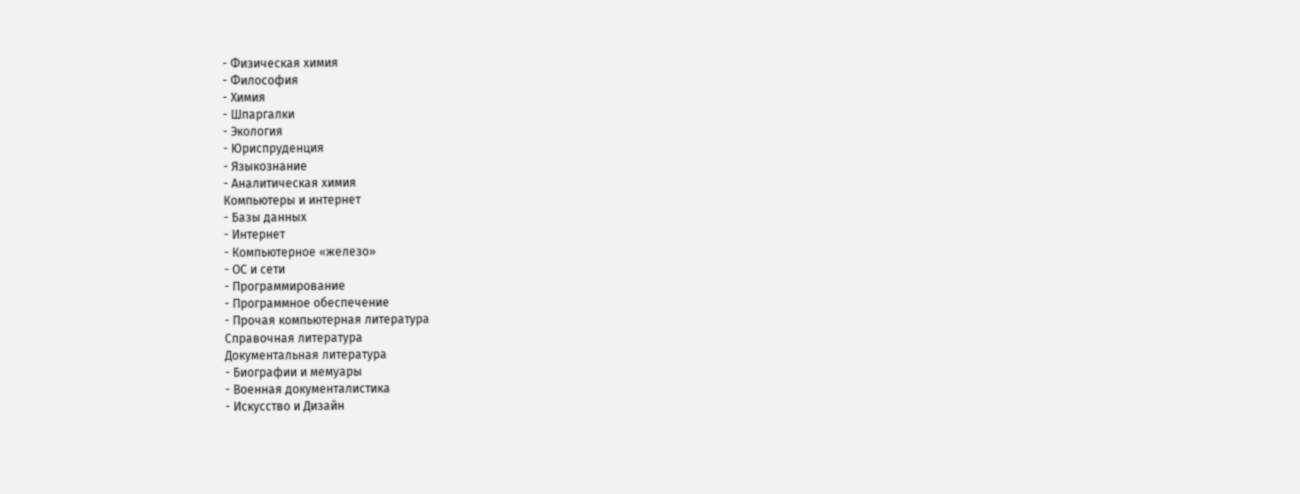- Физическая химия
- Философия
- Химия
- Шпаргалки
- Экология
- Юриспруденция
- Языкознание
- Аналитическая химия
Компьютеры и интернет
- Базы данных
- Интернет
- Компьютерное «железо»
- ОС и сети
- Программирование
- Программное обеспечение
- Прочая компьютерная литература
Справочная литература
Документальная литература
- Биографии и мемуары
- Военная документалистика
- Искусство и Дизайн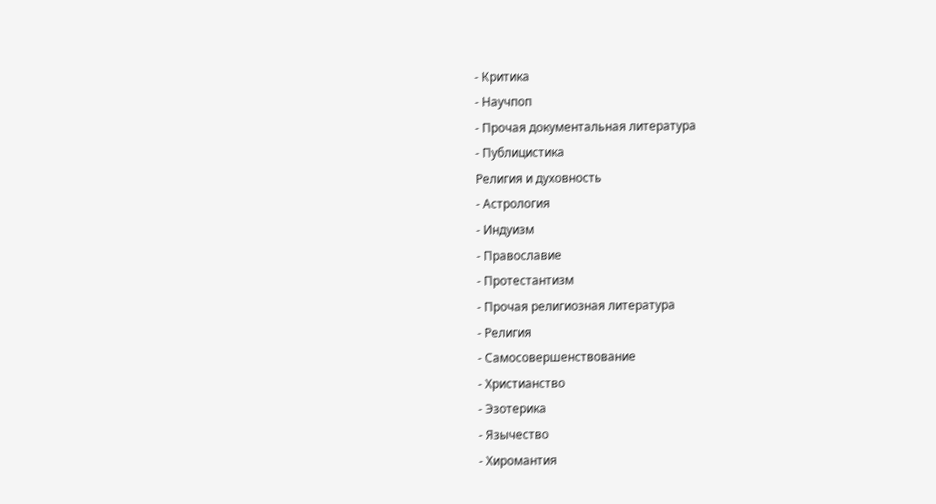- Критика
- Научпоп
- Прочая документальная литература
- Публицистика
Религия и духовность
- Астрология
- Индуизм
- Православие
- Протестантизм
- Прочая религиозная литература
- Религия
- Самосовершенствование
- Христианство
- Эзотерика
- Язычество
- Хиромантия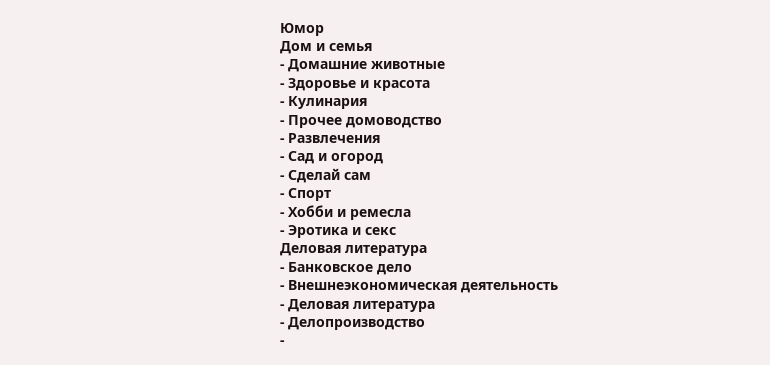Юмор
Дом и семья
- Домашние животные
- Здоровье и красота
- Кулинария
- Прочее домоводство
- Развлечения
- Сад и огород
- Сделай сам
- Спорт
- Хобби и ремесла
- Эротика и секс
Деловая литература
- Банковское дело
- Внешнеэкономическая деятельность
- Деловая литература
- Делопроизводство
-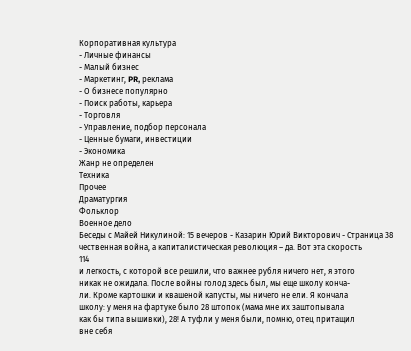Корпоративная культура
- Личные финансы
- Малый бизнес
- Маркетинг, PR, реклама
- О бизнесе популярно
- Поиск работы, карьера
- Торговля
- Управление, подбор персонала
- Ценные бумаги, инвестиции
- Экономика
Жанр не определен
Техника
Прочее
Драматургия
Фольклор
Военное дело
Беседы с Майей Никулиной: 15 вечеров - Казарин Юрий Викторович - Страница 38
чественная война, а капиталистическая революция – да. Вот эта скорость
114
и легкость, с которой все решили, что важнее рубля ничего нет, я этого
никак не ожидала. После войны голод здесь был, мы еще школу конча-
ли. Кроме картошки и квашеной капусты, мы ничего не ели. Я кончала
школу: у меня на фартуке было 28 штопок (мама мне их заштопывала
как бы типа вышивки), 28! А туфли у меня были, помню, отец притащил
вне себя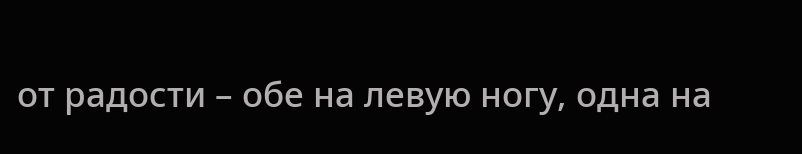от радости – обе на левую ногу, одна на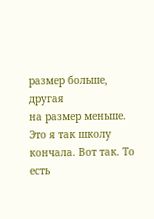размер больше, другая
на размер меньше. Это я так школу кончала. Вот так. То есть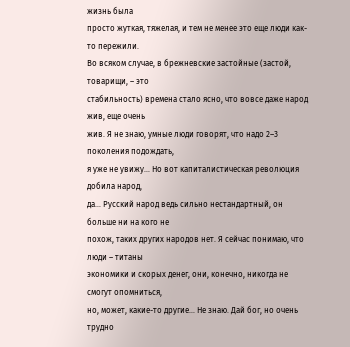жизнь была
просто жуткая, тяжелая, и тем не менее это еще люди как-то пережили.
Во всяком случае, в брежневские застойные (застой, товарищи, – это
стабильность) времена стало ясно, что вовсе даже народ жив, еще очень
жив. Я не знаю, умные люди говорят, что надо 2–3 поколения подождать,
я уже не увижу… Но вот капиталистическая революция добила народ,
да… Русский народ ведь сильно нестандартный, он больше ни на кого не
похож, таких других народов нет. Я сейчас понимаю, что люди – титаны
экономики и скорых денег, они, конечно, никогда не смогут опомниться,
но, может, какие-то другие… Не знаю. Дай бог, но очень трудно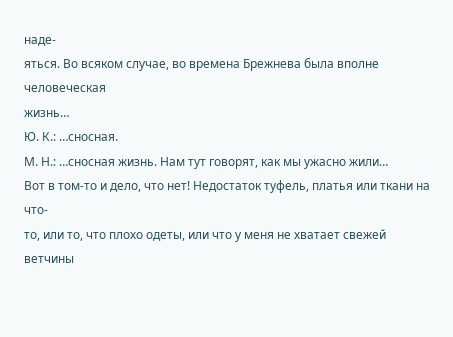наде-
яться. Во всяком случае, во времена Брежнева была вполне человеческая
жизнь…
Ю. К.: …сносная.
М. Н.: …сносная жизнь. Нам тут говорят, как мы ужасно жили…
Вот в том-то и дело, что нет! Недостаток туфель, платья или ткани на что-
то, или то, что плохо одеты, или что у меня не хватает свежей ветчины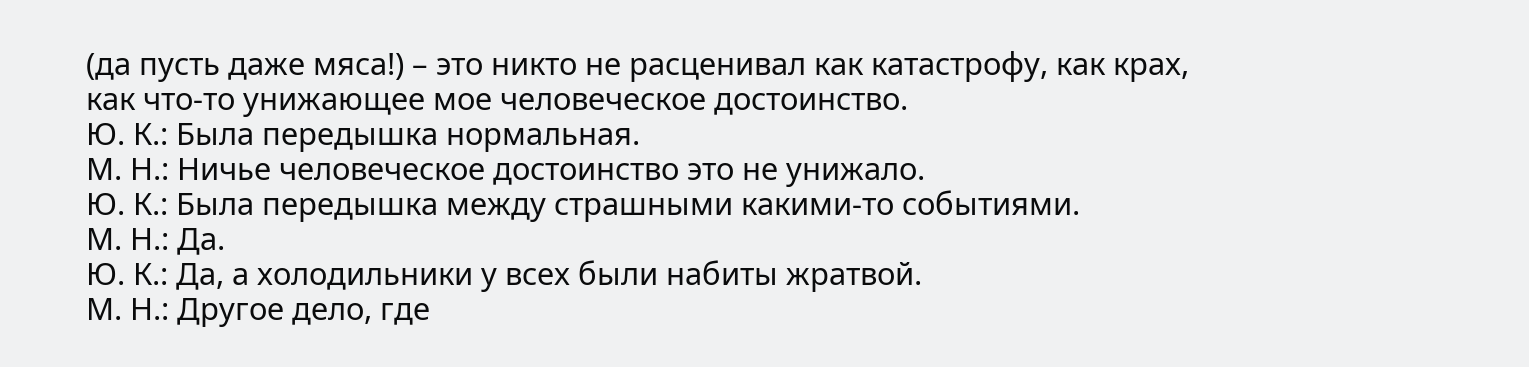(да пусть даже мяса!) – это никто не расценивал как катастрофу, как крах,
как что-то унижающее мое человеческое достоинство.
Ю. К.: Была передышка нормальная.
М. Н.: Ничье человеческое достоинство это не унижало.
Ю. К.: Была передышка между страшными какими-то событиями.
М. Н.: Да.
Ю. К.: Да, а холодильники у всех были набиты жратвой.
М. Н.: Другое дело, где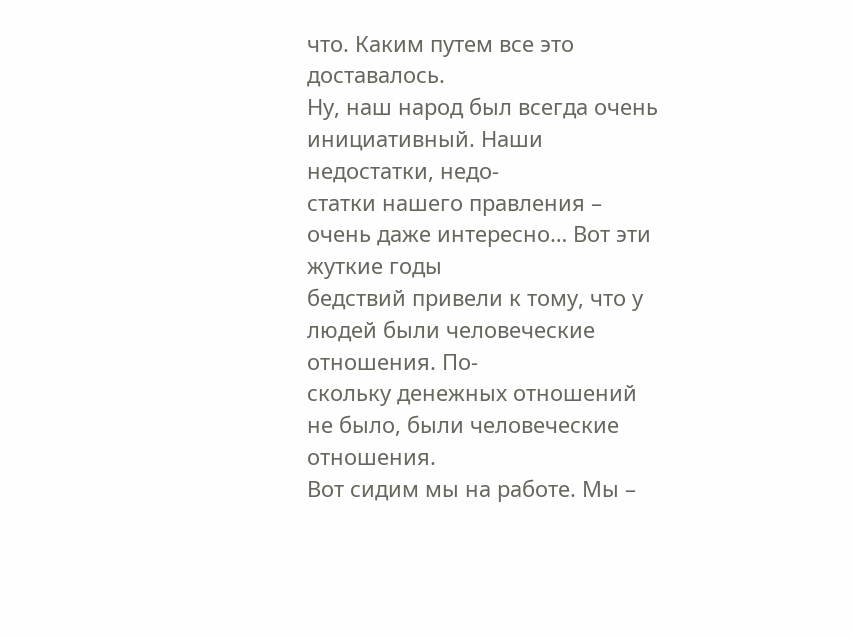что. Каким путем все это доставалось.
Ну, наш народ был всегда очень инициативный. Наши недостатки, недо-
статки нашего правления – очень даже интересно… Вот эти жуткие годы
бедствий привели к тому, что у людей были человеческие отношения. По-
скольку денежных отношений не было, были человеческие отношения.
Вот сидим мы на работе. Мы –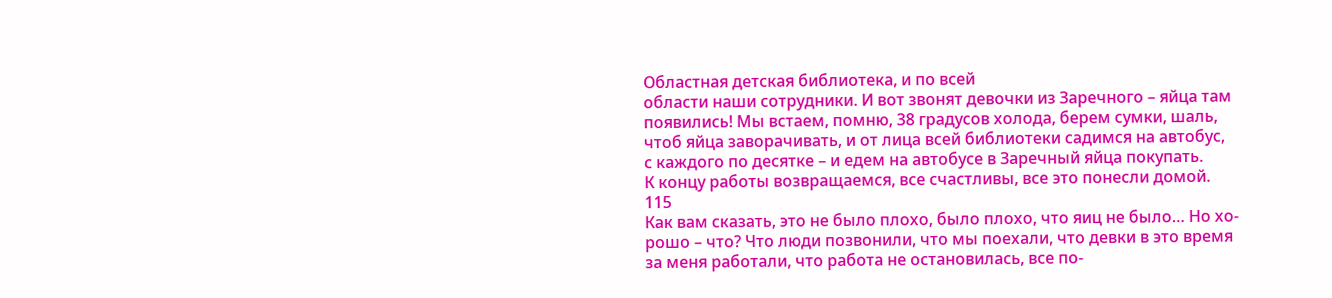Областная детская библиотека, и по всей
области наши сотрудники. И вот звонят девочки из Заречного – яйца там
появились! Мы встаем, помню, 38 градусов холода, берем сумки, шаль,
чтоб яйца заворачивать, и от лица всей библиотеки садимся на автобус,
с каждого по десятке – и едем на автобусе в Заречный яйца покупать.
К концу работы возвращаемся, все счастливы, все это понесли домой.
115
Как вам сказать, это не было плохо, было плохо, что яиц не было… Но хо-
рошо – что? Что люди позвонили, что мы поехали, что девки в это время
за меня работали, что работа не остановилась, все по-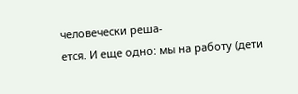человечески реша-
ется. И еще одно: мы на работу (дети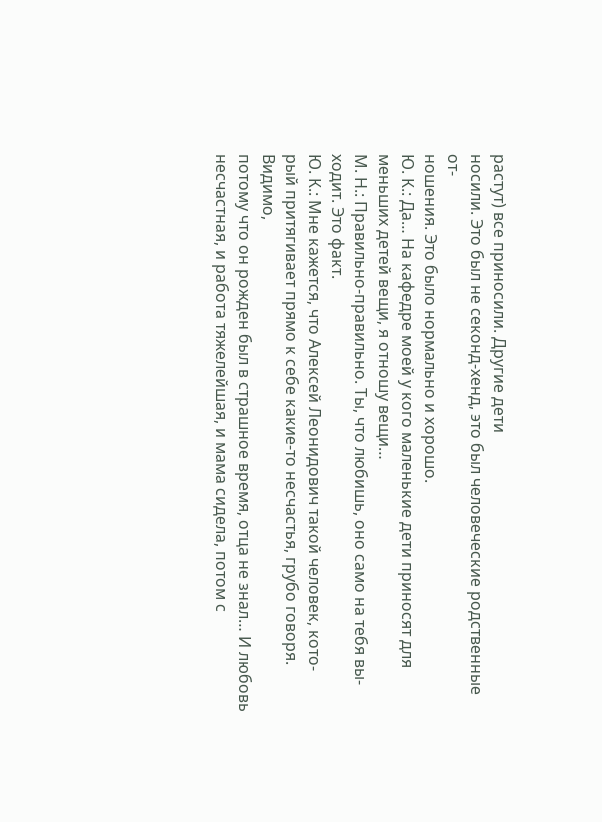растут) все приносили. Другие дети
носили. Это был не секонд-хенд, это был человеческие родственные от-
ношения. Это было нормально и хорошо.
Ю. К.: Да… На кафедре моей у кого маленькие дети приносят для
меньших детей вещи, я отношу вещи…
М. Н.: Правильно-правильно. Ты, что любишь, оно само на тебя вы-
ходит. Это факт.
Ю. К.: Мне кажется, что Алексей Леонидович такой человек, кото-
рый притягивает прямо к себе какие-то несчастья, грубо говоря. Видимо,
потому что он рожден был в страшное время, отца не знал… И любовь
несчастная, и работа тяжелейшая, и мама сидела, потом с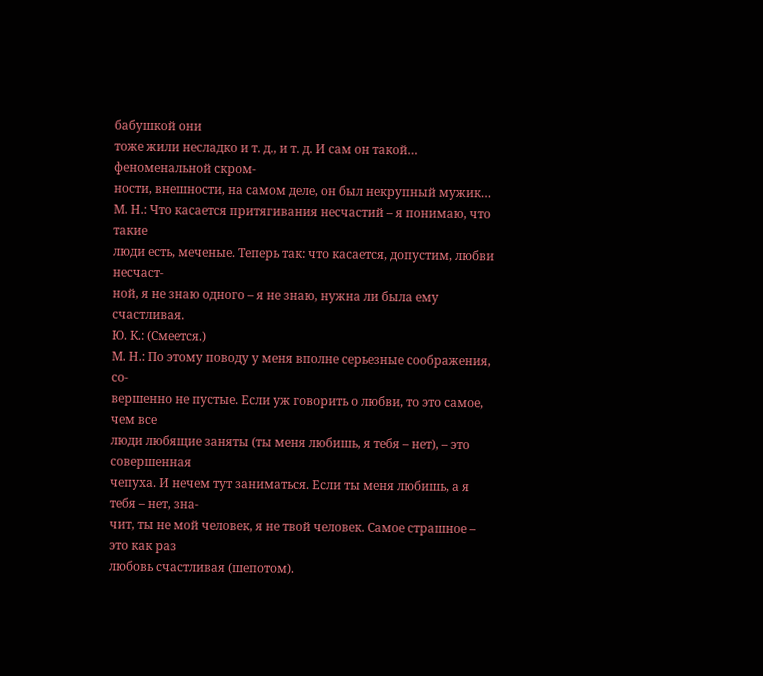бабушкой они
тоже жили несладко и т. д., и т. д. И сам он такой… феноменальной скром-
ности, внешности, на самом деле, он был некрупный мужик…
М. Н.: Что касается притягивания несчастий – я понимаю, что такие
люди есть, меченые. Теперь так: что касается, допустим, любви несчаст-
ной, я не знаю одного – я не знаю, нужна ли была ему счастливая.
Ю. К.: (Смеется.)
М. Н.: По этому поводу у меня вполне серьезные соображения, со-
вершенно не пустые. Если уж говорить о любви, то это самое, чем все
люди любящие заняты (ты меня любишь, я тебя – нет), – это совершенная
чепуха. И нечем тут заниматься. Если ты меня любишь, а я тебя – нет, зна-
чит, ты не мой человек, я не твой человек. Самое страшное – это как раз
любовь счастливая (шепотом).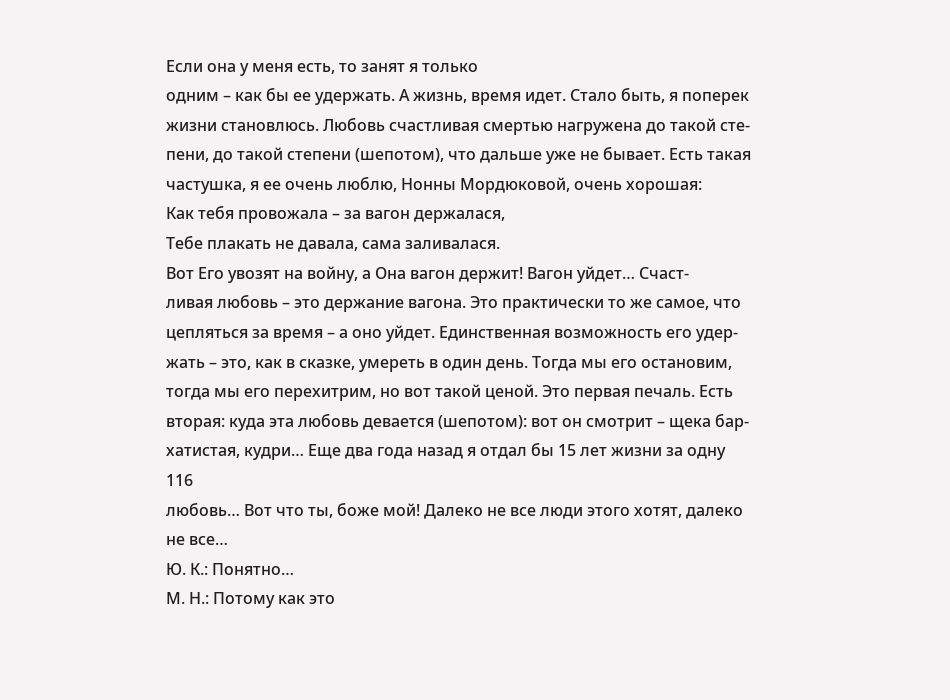Если она у меня есть, то занят я только
одним – как бы ее удержать. А жизнь, время идет. Стало быть, я поперек
жизни становлюсь. Любовь счастливая смертью нагружена до такой сте-
пени, до такой степени (шепотом), что дальше уже не бывает. Есть такая
частушка, я ее очень люблю, Нонны Мордюковой, очень хорошая:
Как тебя провожала – за вагон держалася,
Тебе плакать не давала, сама заливалася.
Вот Его увозят на войну, а Она вагон держит! Вагон уйдет… Счаст-
ливая любовь – это держание вагона. Это практически то же самое, что
цепляться за время – а оно уйдет. Единственная возможность его удер-
жать – это, как в сказке, умереть в один день. Тогда мы его остановим,
тогда мы его перехитрим, но вот такой ценой. Это первая печаль. Есть
вторая: куда эта любовь девается (шепотом): вот он смотрит – щека бар-
хатистая, кудри… Еще два года назад я отдал бы 15 лет жизни за одну
116
любовь… Вот что ты, боже мой! Далеко не все люди этого хотят, далеко
не все…
Ю. К.: Понятно…
М. Н.: Потому как это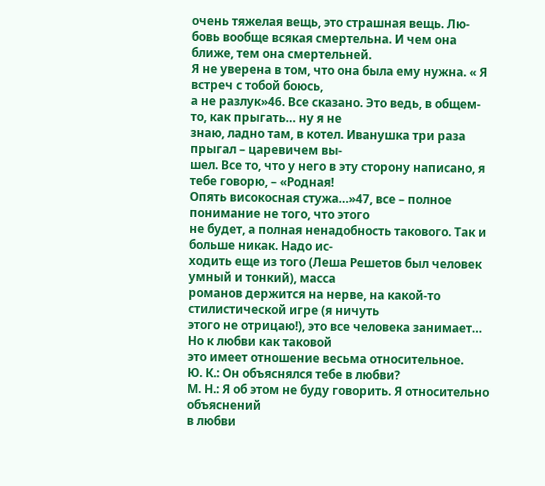очень тяжелая вещь, это страшная вещь. Лю-
бовь вообще всякая смертельна. И чем она ближе, тем она смертельней.
Я не уверена в том, что она была ему нужна. « Я встреч с тобой боюсь,
а не разлук»46. Все сказано. Это ведь, в общем-то, как прыгать… ну я не
знаю, ладно там, в котел. Иванушка три раза прыгал – царевичем вы-
шел. Все то, что у него в эту сторону написано, я тебе говорю, – «Родная!
Опять високосная стужа…»47, все – полное понимание не того, что этого
не будет, а полная ненадобность такового. Так и больше никак. Надо ис-
ходить еще из того (Леша Решетов был человек умный и тонкий), масса
романов держится на нерве, на какой-то стилистической игре (я ничуть
этого не отрицаю!), это все человека занимает… Но к любви как таковой
это имеет отношение весьма относительное.
Ю. К.: Он объяснялся тебе в любви?
М. Н.: Я об этом не буду говорить. Я относительно объяснений
в любви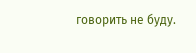говорить не буду.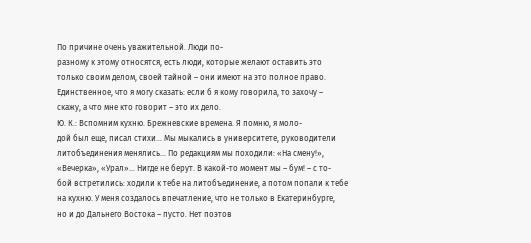По причине очень уважительной. Люди по-
разному к этому относятся, есть люди, которые желают оставить это
только своим делом, своей тайной – они имеют на это полное право.
Единственное, что я могу сказать: если б я кому говорила, то захочу –
скажу, а что мне кто говорит – это их дело.
Ю. К.: Вспомним кухню. Брежневские времена. Я помню, я моло-
дой был еще, писал стихи… Мы мыкались в университете, руководители
литобъединения менялись… По редакциям мы походили: «На смену!»,
«Вечерка», «Урал»… Нигде не берут. В какой-то момент мы – бум! – с то-
бой встретились: ходили к тебе на литобъединение, а потом попали к тебе
на кухню. У меня создалось впечатление, что не только в Екатеринбурге,
но и до Дальнего Востока – пусто. Нет поэтов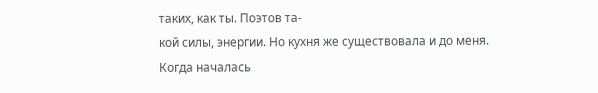таких, как ты. Поэтов та-
кой силы, энергии. Но кухня же существовала и до меня. Когда началась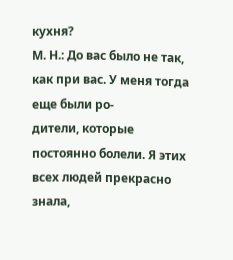кухня?
М. Н.: До вас было не так, как при вас. У меня тогда еще были ро-
дители, которые постоянно болели. Я этих всех людей прекрасно знала,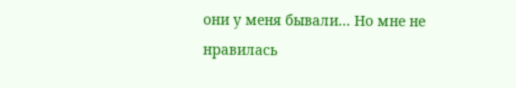они у меня бывали… Но мне не нравилась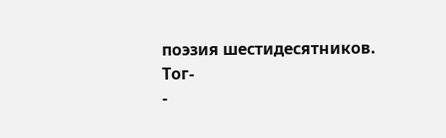поэзия шестидесятников. Тог-
-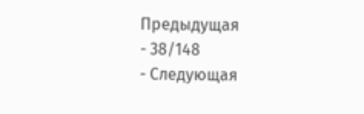Предыдущая
- 38/148
- Следующая